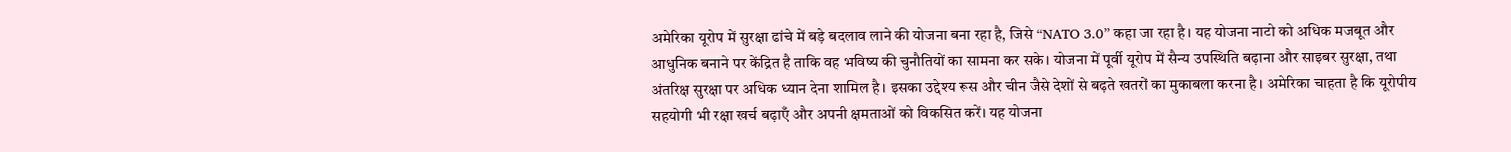अमेरिका यूरोप में सुरक्षा ढांचे में बड़े बदलाव लाने की योजना बना रहा है, जिसे “NATO 3.0” कहा जा रहा है। यह योजना नाटो को अधिक मजबूत और आधुनिक बनाने पर केंद्रित है ताकि वह भविष्य की चुनौतियों का सामना कर सके। योजना में पूर्वी यूरोप में सैन्य उपस्थिति बढ़ाना और साइबर सुरक्षा, तथा अंतरिक्ष सुरक्षा पर अधिक ध्यान देना शामिल है। इसका उद्देश्य रूस और चीन जैसे देशों से बढ़ते खतरों का मुकाबला करना है। अमेरिका चाहता है कि यूरोपीय सहयोगी भी रक्षा खर्च बढ़ाएँ और अपनी क्षमताओं को विकसित करें। यह योजना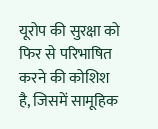यूरोप की सुरक्षा को फिर से परिभाषित करने की कोशिश है, जिसमें सामूहिक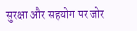सुरक्षा और सहयोग पर जोर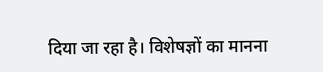दिया जा रहा है। विशेषज्ञों का मानना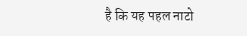है कि यह पहल नाटो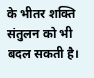के भीतर शक्ति संतुलन को भी बदल सकती है।